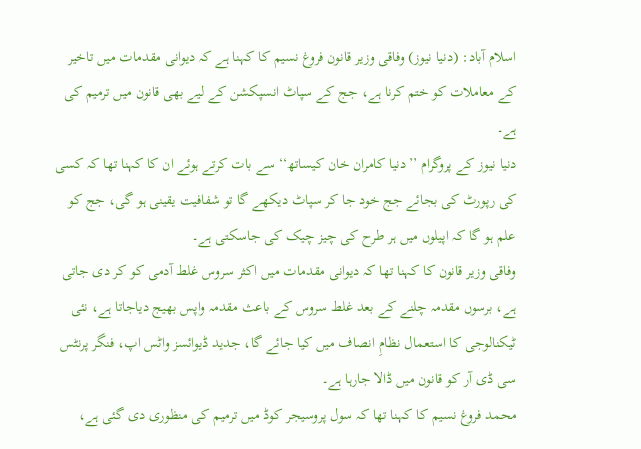اسلام آباد: (دنیا نیوز) وفاقی وزیر قانون فروغ نسیم کا کہنا ہے کہ دیوانی مقدمات میں تاخیر کے معاملات کو ختم کرنا ہے، جج کے سپاٹ انسپکشن کے لیے بھی قانون میں ترمیم کی ہے۔
دنیا نیوز کے پروگرام ’’دنیا کامران خان کیساتھ‘‘ سے بات کرتے ہوئے ان کا کہنا تھا کہ کسی کی رپورٹ کی بجائے جج خود جا کر سپاٹ دیکھے گا تو شفافیت یقینی ہو گی، جج کو علم ہو گا کہ اپیلوں میں ہر طرح کی چیز چیک کی جاسکتی ہے۔
وفاقی وزیر قانون کا کہنا تھا کہ دیوانی مقدمات میں اکثر سروس غلط آدمی کو کر دی جاتی ہے، برسوں مقدمہ چلنے کے بعد غلط سروس کے باعث مقدمہ واپس بھیج دیاجاتا ہے، نئی ٹیکنالوجی کا استعمال نظامِ انصاف میں کیا جائے گا، جدید ڈیوائسز واٹس اپ، فنگر پرنٹس سی ڈی آر کو قانون میں ڈالا جارہا ہے۔
محمد فروغ نسیم کا کہنا تھا کہ سول پروسیجر کوڈ میں ترمیم کی منظوری دی گئی ہے،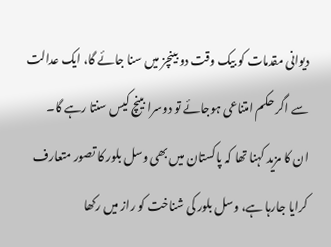دیوانی مقدمات کو بیک وقت دو بینچز میں سنا جائے گا، ایک عدالت سے اگر حکم امتناعی ہوجائے تو دوسرا بینچ کیس سنتا رہے گا۔
ان کا مزید کہنا تھا کہ پاکستان میں بھی وسل بلور کا تصور متعارف کرایا جارہا ہے، وسل بلور کی شناخت کو راز میں رکھا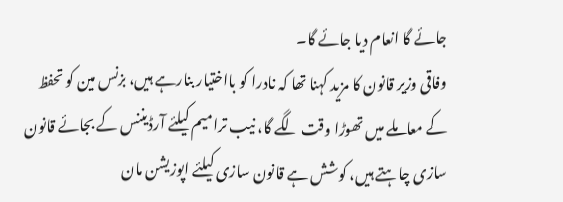جائے گا انعام دیا جائے گا۔
وفاقی وزیر قانون کا مزید کہنا تھا کہ نادرا کو بااختیار بنارہے ہیں، بزنس مین کو تحفظ کے معاملے میں تھوڑا وقت لگے گا، نیب ترامیم کیلئے آرڈیننس کے بجائے قانون سازی چاہتے ہیں، کوشش ہے قانون سازی کیلئے اپوزیشن مان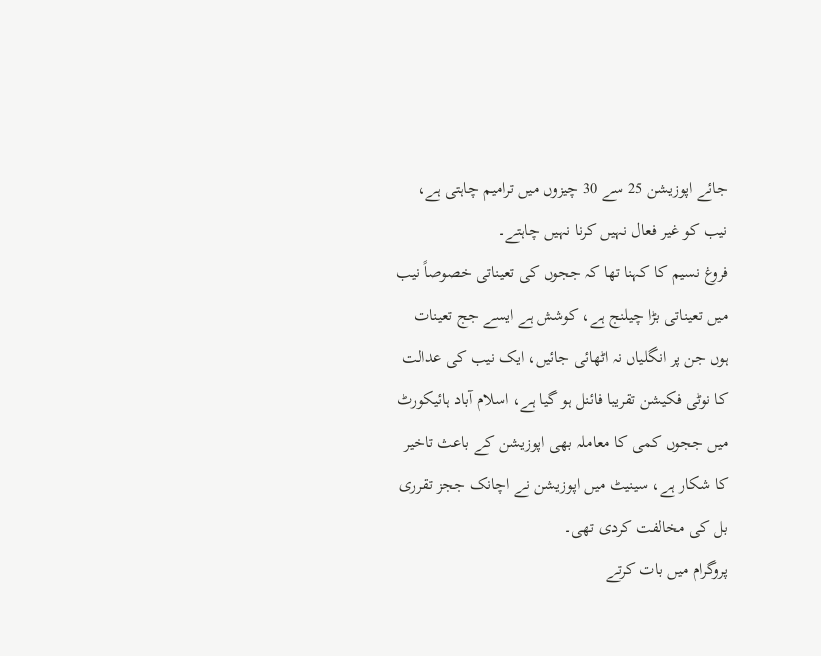جائے اپوزیشن 25 سے 30 چیزوں میں ترامیم چاہتی ہے، نیب کو غیر فعال نہیں کرنا نہیں چاہتے۔
فروغ نسیم کا کہنا تھا کہ ججوں کی تعیناتی خصوصاً نیب میں تعیناتی بڑا چیلنج ہے، کوشش ہے ایسے جج تعینات ہوں جن پر انگلیاں نہ اٹھائی جائیں، ایک نیب کی عدالت کا نوٹی فکیشن تقریبا فائنل ہو گیا ہے، اسلام آباد ہائیکورٹ میں ججوں کمی کا معاملہ بھی اپوزیشن کے باعث تاخیر کا شکار ہے، سینیٹ میں اپوزیشن نے اچانک ججز تقرری بل کی مخالفت کردی تھی۔
پروگرام میں بات کرتے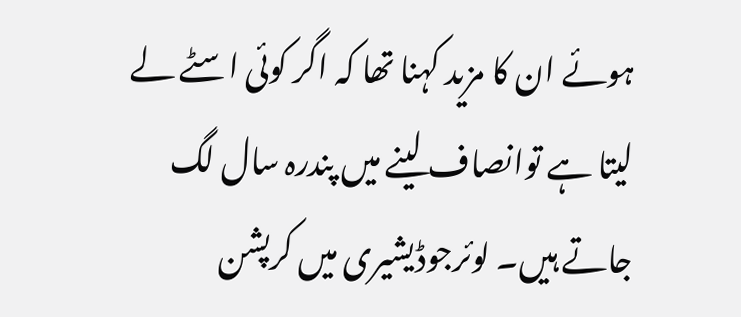ہوئے ان کا مزید کہنا تھا کہ اگر کوئی اسٹے لے لیتا ہے توانصاف لینے میں پندرہ سال لگ جاتے ہیں۔ لوئرجوڈیشیری میں کرپشن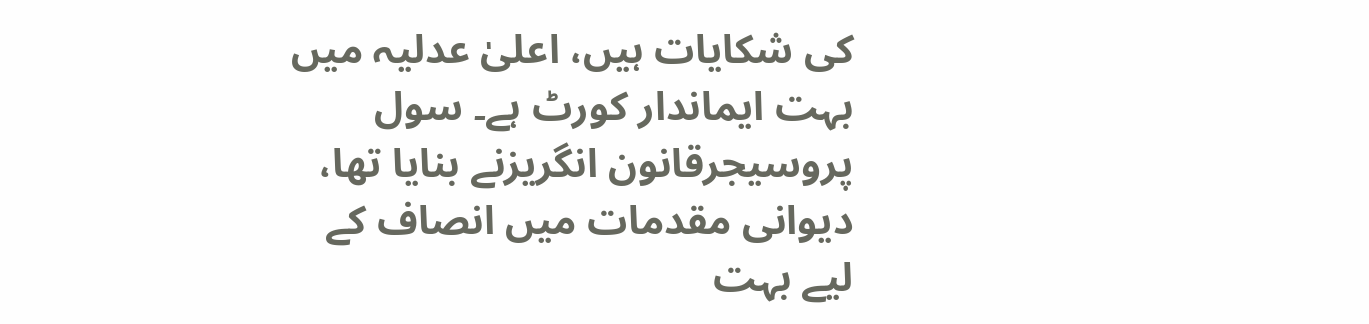کی شکایات ہیں، اعلیٰ عدلیہ میں بہت ایماندار کورٹ ہے۔ سول پروسیجرقانون انگریزنے بنایا تھا، دیوانی مقدمات میں انصاف کے لیے بہت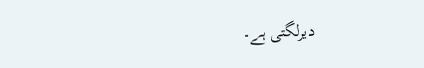دیرلگتی ہے۔